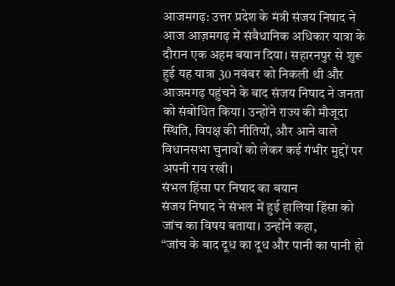आजमगढ़: उत्तर प्रदेश के मंत्री संजय निषाद ने आज आज़मगढ़ में संवैधानिक अधिकार यात्रा के दौरान एक अहम बयान दिया। सहारनपुर से शुरू हुई यह यात्रा 30 नवंबर को निकली थी और आजमगढ़ पहुंचने के बाद संजय निषाद ने जनता को संबोधित किया। उन्होंने राज्य की मौजूदा स्थिति, विपक्ष की नीतियों, और आने वाले विधानसभा चुनावों को लेकर कई गंभीर मुद्दों पर अपनी राय रखी।
संभल हिंसा पर निषाद का बयान
संजय निषाद ने संभल में हुई हालिया हिंसा को जांच का विषय बताया। उन्होंने कहा,
“जांच के बाद दूध का दूध और पानी का पानी हो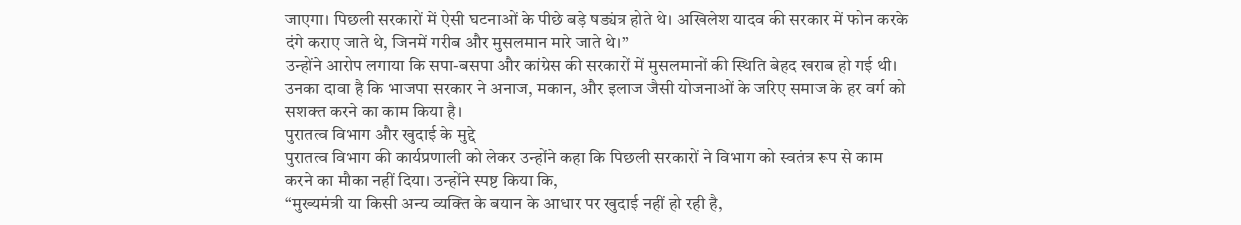जाएगा। पिछली सरकारों में ऐसी घटनाओं के पीछे बड़े षड्यंत्र होते थे। अखिलेश यादव की सरकार में फोन करके दंगे कराए जाते थे, जिनमें गरीब और मुसलमान मारे जाते थे।”
उन्होंने आरोप लगाया कि सपा-बसपा और कांग्रेस की सरकारों में मुसलमानों की स्थिति बेहद खराब हो गई थी। उनका दावा है कि भाजपा सरकार ने अनाज, मकान, और इलाज जैसी योजनाओं के जरिए समाज के हर वर्ग को सशक्त करने का काम किया है।
पुरातत्व विभाग और खुदाई के मुद्दे
पुरातत्व विभाग की कार्यप्रणाली को लेकर उन्होंने कहा कि पिछली सरकारों ने विभाग को स्वतंत्र रूप से काम करने का मौका नहीं दिया। उन्होंने स्पष्ट किया कि,
“मुख्यमंत्री या किसी अन्य व्यक्ति के बयान के आधार पर खुदाई नहीं हो रही है,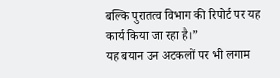बल्कि पुरातत्व विभाग की रिपोर्ट पर यह कार्य किया जा रहा है।”
यह बयान उन अटकलों पर भी लगाम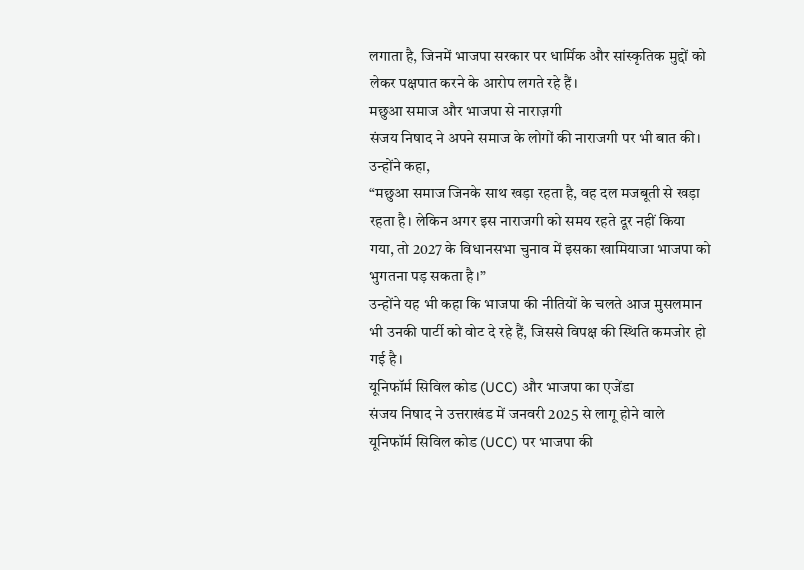लगाता है, जिनमें भाजपा सरकार पर धार्मिक और सांस्कृतिक मुद्दों को लेकर पक्षपात करने के आरोप लगते रहे हैं।
मछुआ समाज और भाजपा से नाराज़गी
संजय निषाद ने अपने समाज के लोगों की नाराजगी पर भी बात की। उन्होंने कहा,
“मछुआ समाज जिनके साथ खड़ा रहता है, वह दल मजबूती से खड़ा रहता है। लेकिन अगर इस नाराजगी को समय रहते दूर नहीं किया गया, तो 2027 के विधानसभा चुनाव में इसका खामियाजा भाजपा को भुगतना पड़ सकता है।”
उन्होंने यह भी कहा कि भाजपा की नीतियों के चलते आज मुसलमान भी उनकी पार्टी को वोट दे रहे हैं, जिससे विपक्ष की स्थिति कमजोर हो गई है।
यूनिफॉर्म सिविल कोड (UCC) और भाजपा का एजेंडा
संजय निषाद ने उत्तराखंड में जनवरी 2025 से लागू होने वाले यूनिफॉर्म सिविल कोड (UCC) पर भाजपा की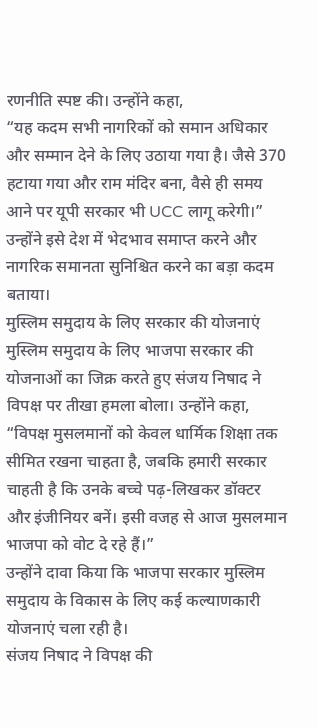रणनीति स्पष्ट की। उन्होंने कहा,
“यह कदम सभी नागरिकों को समान अधिकार और सम्मान देने के लिए उठाया गया है। जैसे 370 हटाया गया और राम मंदिर बना, वैसे ही समय आने पर यूपी सरकार भी UCC लागू करेगी।”
उन्होंने इसे देश में भेदभाव समाप्त करने और नागरिक समानता सुनिश्चित करने का बड़ा कदम बताया।
मुस्लिम समुदाय के लिए सरकार की योजनाएं
मुस्लिम समुदाय के लिए भाजपा सरकार की योजनाओं का जिक्र करते हुए संजय निषाद ने विपक्ष पर तीखा हमला बोला। उन्होंने कहा,
“विपक्ष मुसलमानों को केवल धार्मिक शिक्षा तक सीमित रखना चाहता है, जबकि हमारी सरकार चाहती है कि उनके बच्चे पढ़-लिखकर डॉक्टर और इंजीनियर बनें। इसी वजह से आज मुसलमान भाजपा को वोट दे रहे हैं।”
उन्होंने दावा किया कि भाजपा सरकार मुस्लिम समुदाय के विकास के लिए कई कल्याणकारी योजनाएं चला रही है।
संजय निषाद ने विपक्ष की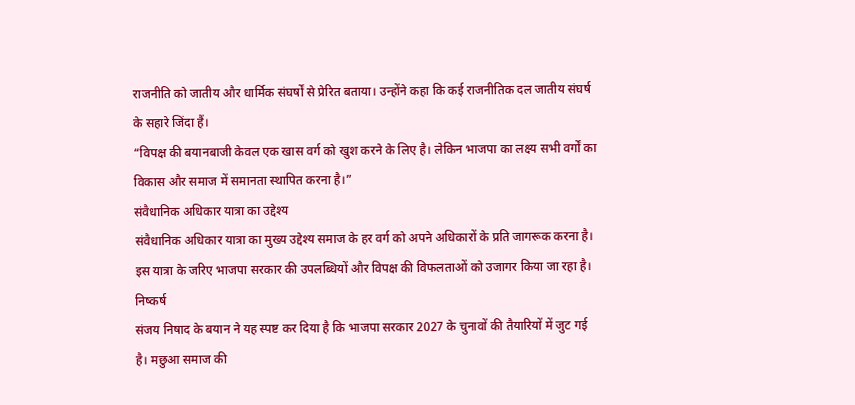राजनीति को जातीय और धार्मिक संघर्षों से प्रेरित बताया। उन्होंने कहा कि कई राजनीतिक दल जातीय संघर्ष के सहारे जिंदा हैं।
“विपक्ष की बयानबाजी केवल एक खास वर्ग को खुश करने के लिए है। लेकिन भाजपा का लक्ष्य सभी वर्गों का विकास और समाज में समानता स्थापित करना है।”
संवैधानिक अधिकार यात्रा का उद्देश्य
संवैधानिक अधिकार यात्रा का मुख्य उद्देश्य समाज के हर वर्ग को अपने अधिकारों के प्रति जागरूक करना है। इस यात्रा के जरिए भाजपा सरकार की उपलब्धियों और विपक्ष की विफलताओं को उजागर किया जा रहा है।
निष्कर्ष
संजय निषाद के बयान ने यह स्पष्ट कर दिया है कि भाजपा सरकार 2027 के चुनावों की तैयारियों में जुट गई है। मछुआ समाज की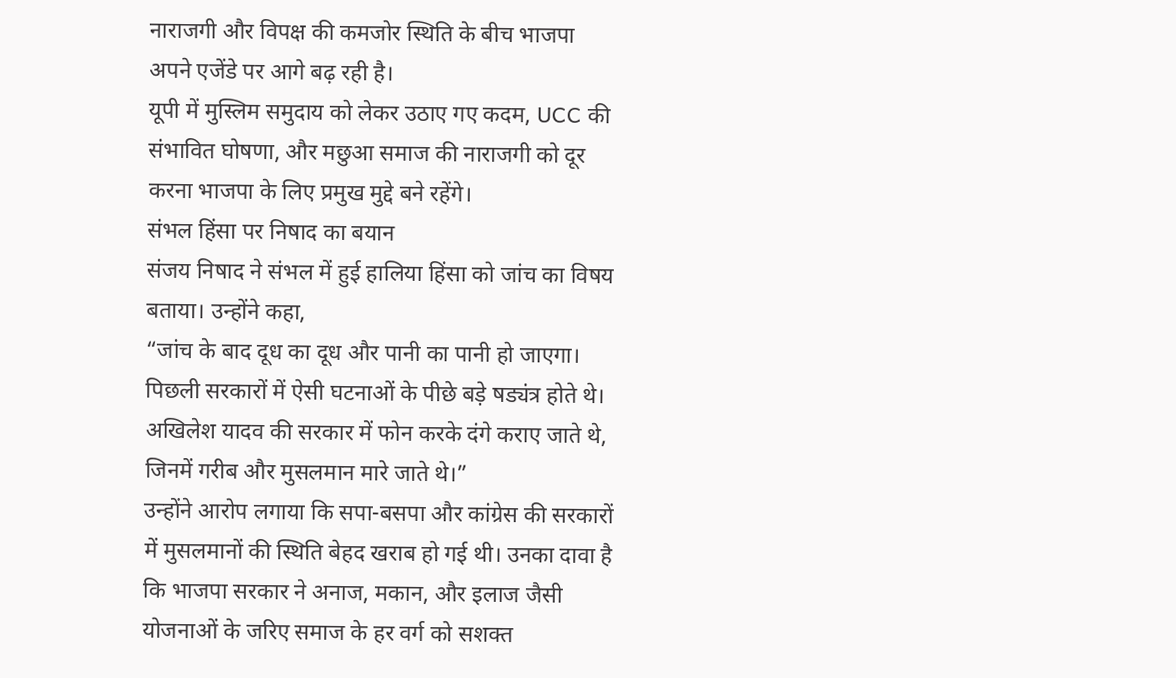नाराजगी और विपक्ष की कमजोर स्थिति के बीच भाजपा अपने एजेंडे पर आगे बढ़ रही है।
यूपी में मुस्लिम समुदाय को लेकर उठाए गए कदम, UCC की संभावित घोषणा, और मछुआ समाज की नाराजगी को दूर करना भाजपा के लिए प्रमुख मुद्दे बने रहेंगे।
संभल हिंसा पर निषाद का बयान
संजय निषाद ने संभल में हुई हालिया हिंसा को जांच का विषय बताया। उन्होंने कहा,
“जांच के बाद दूध का दूध और पानी का पानी हो जाएगा। पिछली सरकारों में ऐसी घटनाओं के पीछे बड़े षड्यंत्र होते थे। अखिलेश यादव की सरकार में फोन करके दंगे कराए जाते थे, जिनमें गरीब और मुसलमान मारे जाते थे।”
उन्होंने आरोप लगाया कि सपा-बसपा और कांग्रेस की सरकारों में मुसलमानों की स्थिति बेहद खराब हो गई थी। उनका दावा है कि भाजपा सरकार ने अनाज, मकान, और इलाज जैसी योजनाओं के जरिए समाज के हर वर्ग को सशक्त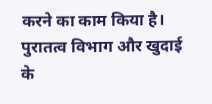करने का काम किया है।
पुरातत्व विभाग और खुदाई के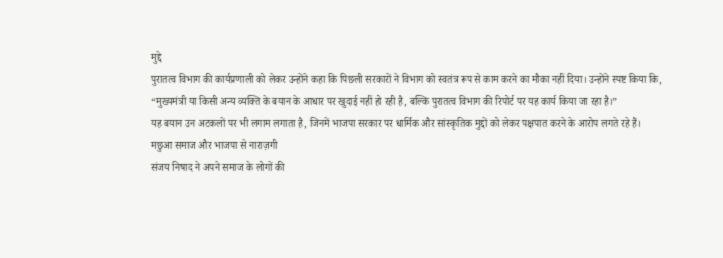मुद्दे
पुरातत्व विभाग की कार्यप्रणाली को लेकर उन्होंने कहा कि पिछली सरकारों ने विभाग को स्वतंत्र रूप से काम करने का मौका नहीं दिया। उन्होंने स्पष्ट किया कि,
“मुख्यमंत्री या किसी अन्य व्यक्ति के बयान के आधार पर खुदाई नहीं हो रही है, बल्कि पुरातत्व विभाग की रिपोर्ट पर यह कार्य किया जा रहा है।”
यह बयान उन अटकलों पर भी लगाम लगाता है, जिनमें भाजपा सरकार पर धार्मिक और सांस्कृतिक मुद्दों को लेकर पक्षपात करने के आरोप लगते रहे हैं।
मछुआ समाज और भाजपा से नाराज़गी
संजय निषाद ने अपने समाज के लोगों की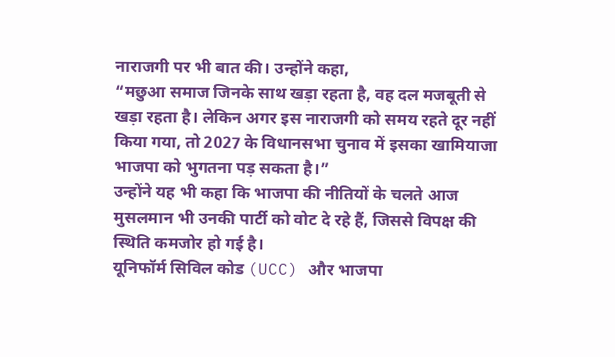नाराजगी पर भी बात की। उन्होंने कहा,
“मछुआ समाज जिनके साथ खड़ा रहता है, वह दल मजबूती से खड़ा रहता है। लेकिन अगर इस नाराजगी को समय रहते दूर नहीं किया गया, तो 2027 के विधानसभा चुनाव में इसका खामियाजा भाजपा को भुगतना पड़ सकता है।”
उन्होंने यह भी कहा कि भाजपा की नीतियों के चलते आज मुसलमान भी उनकी पार्टी को वोट दे रहे हैं, जिससे विपक्ष की स्थिति कमजोर हो गई है।
यूनिफॉर्म सिविल कोड (UCC) और भाजपा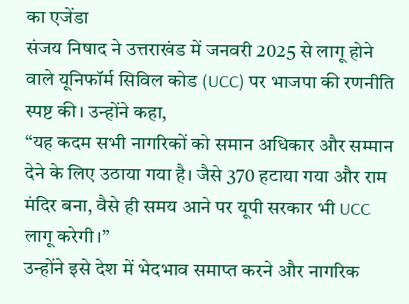का एजेंडा
संजय निषाद ने उत्तराखंड में जनवरी 2025 से लागू होने वाले यूनिफॉर्म सिविल कोड (UCC) पर भाजपा की रणनीति स्पष्ट की। उन्होंने कहा,
“यह कदम सभी नागरिकों को समान अधिकार और सम्मान देने के लिए उठाया गया है। जैसे 370 हटाया गया और राम मंदिर बना, वैसे ही समय आने पर यूपी सरकार भी UCC लागू करेगी।”
उन्होंने इसे देश में भेदभाव समाप्त करने और नागरिक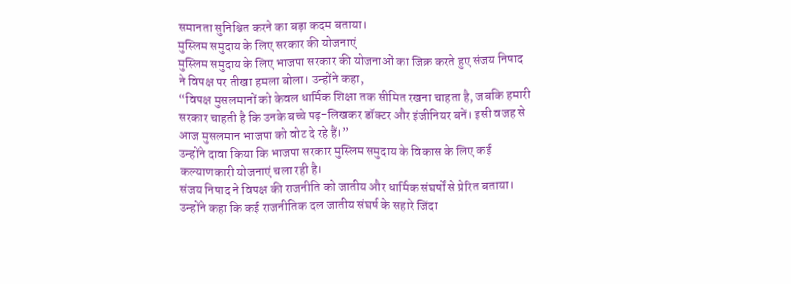समानता सुनिश्चित करने का बड़ा कदम बताया।
मुस्लिम समुदाय के लिए सरकार की योजनाएं
मुस्लिम समुदाय के लिए भाजपा सरकार की योजनाओं का जिक्र करते हुए संजय निषाद ने विपक्ष पर तीखा हमला बोला। उन्होंने कहा,
“विपक्ष मुसलमानों को केवल धार्मिक शिक्षा तक सीमित रखना चाहता है, जबकि हमारी सरकार चाहती है कि उनके बच्चे पढ़-लिखकर डॉक्टर और इंजीनियर बनें। इसी वजह से आज मुसलमान भाजपा को वोट दे रहे हैं।”
उन्होंने दावा किया कि भाजपा सरकार मुस्लिम समुदाय के विकास के लिए कई कल्याणकारी योजनाएं चला रही है।
संजय निषाद ने विपक्ष की राजनीति को जातीय और धार्मिक संघर्षों से प्रेरित बताया। उन्होंने कहा कि कई राजनीतिक दल जातीय संघर्ष के सहारे जिंदा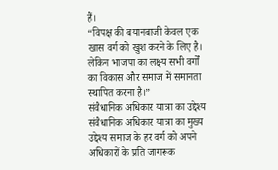हैं।
“विपक्ष की बयानबाजी केवल एक खास वर्ग को खुश करने के लिए है। लेकिन भाजपा का लक्ष्य सभी वर्गों का विकास और समाज में समानता स्थापित करना है।”
संवैधानिक अधिकार यात्रा का उद्देश्य
संवैधानिक अधिकार यात्रा का मुख्य उद्देश्य समाज के हर वर्ग को अपने अधिकारों के प्रति जागरूक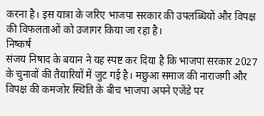करना है। इस यात्रा के जरिए भाजपा सरकार की उपलब्धियों और विपक्ष की विफलताओं को उजागर किया जा रहा है।
निष्कर्ष
संजय निषाद के बयान ने यह स्पष्ट कर दिया है कि भाजपा सरकार 2027 के चुनावों की तैयारियों में जुट गई है। मछुआ समाज की नाराजगी और विपक्ष की कमजोर स्थिति के बीच भाजपा अपने एजेंडे पर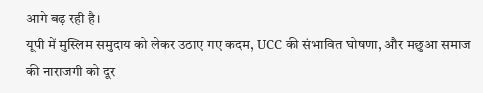आगे बढ़ रही है।
यूपी में मुस्लिम समुदाय को लेकर उठाए गए कदम, UCC की संभावित घोषणा, और मछुआ समाज की नाराजगी को दूर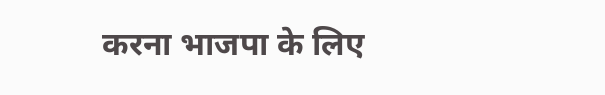करना भाजपा के लिए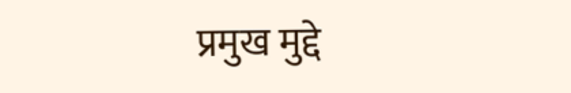प्रमुख मुद्दे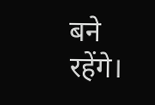बने रहेंगे।